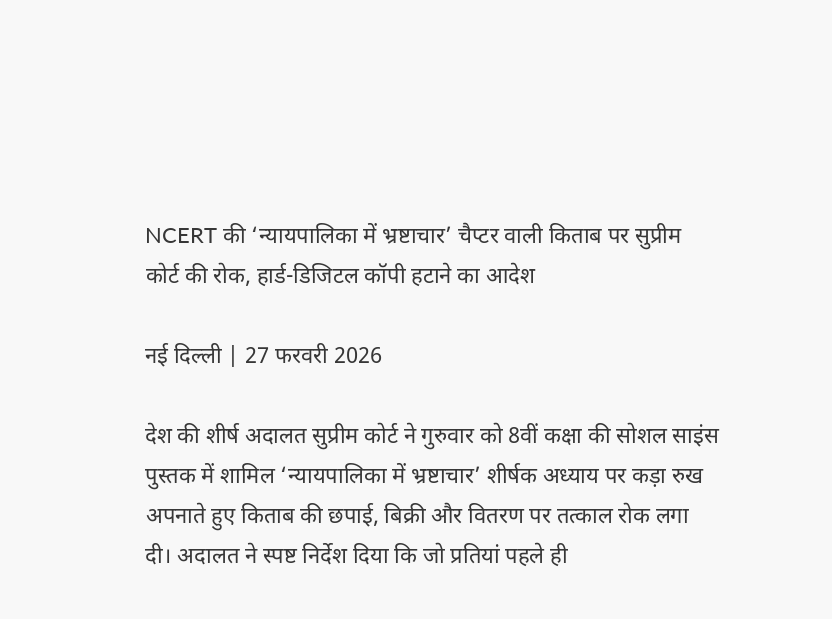NCERT की ‘न्यायपालिका में भ्रष्टाचार’ चैप्टर वाली किताब पर सुप्रीम कोर्ट की रोक, हार्ड-डिजिटल कॉपी हटाने का आदेश

नई दिल्ली | 27 फरवरी 2026

देश की शीर्ष अदालत सुप्रीम कोर्ट ने गुरुवार को 8वीं कक्षा की सोशल साइंस पुस्तक में शामिल ‘न्यायपालिका में भ्रष्टाचार’ शीर्षक अध्याय पर कड़ा रुख अपनाते हुए किताब की छपाई, बिक्री और वितरण पर तत्काल रोक लगा दी। अदालत ने स्पष्ट निर्देश दिया कि जो प्रतियां पहले ही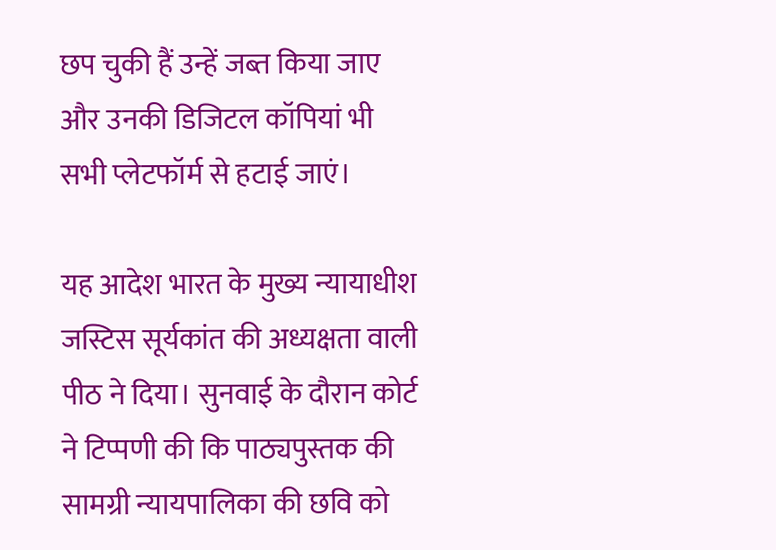छप चुकी हैं उन्हें जब्त किया जाए और उनकी डिजिटल कॉपियां भी सभी प्लेटफॉर्म से हटाई जाएं।

यह आदेश भारत के मुख्य न्यायाधीश जस्टिस सूर्यकांत की अध्यक्षता वाली पीठ ने दिया। सुनवाई के दौरान कोर्ट ने टिप्पणी की कि पाठ्यपुस्तक की सामग्री न्यायपालिका की छवि को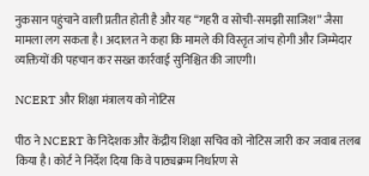नुकसान पहुंचाने वाली प्रतीत होती है और यह “गहरी व सोची-समझी साजिश” जैसा मामला लग सकता है। अदालत ने कहा कि मामले की विस्तृत जांच होगी और जिम्मेदार व्यक्तियों की पहचान कर सख्त कार्रवाई सुनिश्चित की जाएगी।

NCERT और शिक्षा मंत्रालय को नोटिस

पीठ ने NCERT के निदेशक और केंद्रीय शिक्षा सचिव को नोटिस जारी कर जवाब तलब किया है। कोर्ट ने निर्देश दिया कि वे पाठ्यक्रम निर्धारण से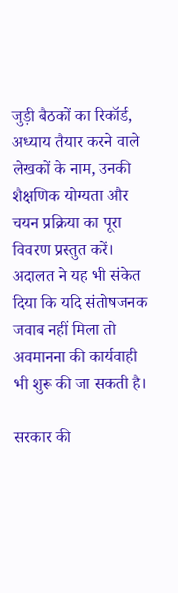जुड़ी बैठकों का रिकॉर्ड, अध्याय तैयार करने वाले लेखकों के नाम, उनकी शैक्षणिक योग्यता और चयन प्रक्रिया का पूरा विवरण प्रस्तुत करें। अदालत ने यह भी संकेत दिया कि यदि संतोषजनक जवाब नहीं मिला तो अवमानना की कार्यवाही भी शुरू की जा सकती है।

सरकार की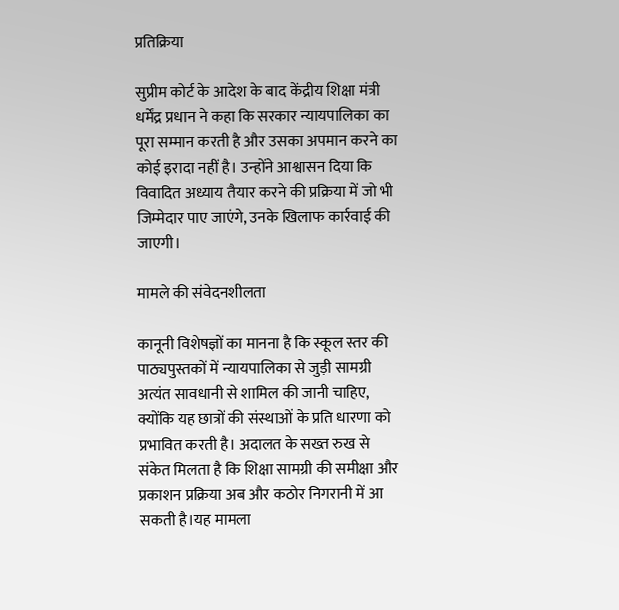प्रतिक्रिया

सुप्रीम कोर्ट के आदेश के बाद केंद्रीय शिक्षा मंत्री धर्मेंद्र प्रधान ने कहा कि सरकार न्यायपालिका का पूरा सम्मान करती है और उसका अपमान करने का कोई इरादा नहीं है। उन्होंने आश्वासन दिया कि विवादित अध्याय तैयार करने की प्रक्रिया में जो भी जिम्मेदार पाए जाएंगे, उनके खिलाफ कार्रवाई की जाएगी।

मामले की संवेदनशीलता

कानूनी विशेषज्ञों का मानना है कि स्कूल स्तर की पाठ्यपुस्तकों में न्यायपालिका से जुड़ी सामग्री अत्यंत सावधानी से शामिल की जानी चाहिए, क्योंकि यह छात्रों की संस्थाओं के प्रति धारणा को प्रभावित करती है। अदालत के सख्त रुख से संकेत मिलता है कि शिक्षा सामग्री की समीक्षा और प्रकाशन प्रक्रिया अब और कठोर निगरानी में आ सकती है।यह मामला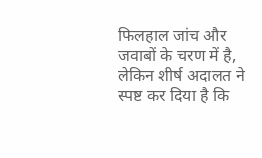फिलहाल जांच और जवाबों के चरण में है, लेकिन शीर्ष अदालत ने स्पष्ट कर दिया है कि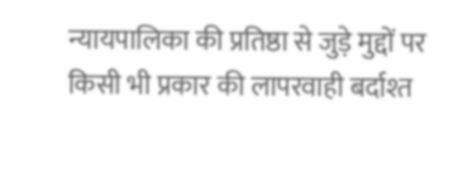न्यायपालिका की प्रतिष्ठा से जुड़े मुद्दों पर किसी भी प्रकार की लापरवाही बर्दाश्त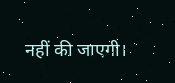नहीं की जाएगी।